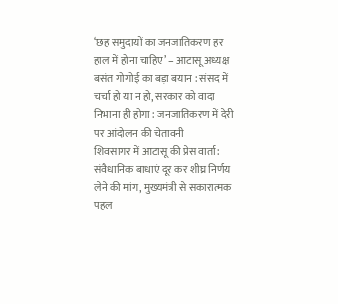‘छह समुदायों का जनजातिकरण हर हाल में होना चाहिए’ – आटासू अध्यक्ष बसंत गोगोई का बड़ा बयान : संसद में चर्चा हो या न हो, सरकार को वादा निभाना ही होगा : जनजातिकरण में देरी पर आंदोलन की चेतावनी
शिवसागर में आटासू की प्रेस वार्ता: संवैधानिक बाधाएं दूर कर शीघ्र निर्णय लेने की मांग, मुख्यमंत्री से सकारात्मक पहल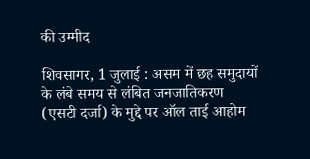की उम्मीद

शिवसागर, 1 जुलाई : असम में छह समुदायों के लंबे समय से लंबित जनजातिकरण (एसटी दर्जा) के मुद्दे पर ऑल ताई आहोम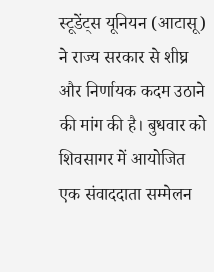स्टूडेंट्स यूनियन (आटासू) ने राज्य सरकार से शीघ्र और निर्णायक कदम उठाने की मांग की है। बुधवार को शिवसागर में आयोजित एक संवाददाता सम्मेलन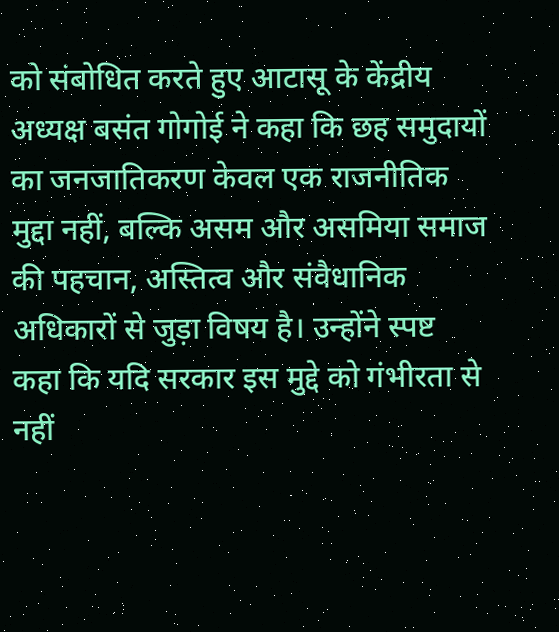को संबोधित करते हुए आटासू के केंद्रीय अध्यक्ष बसंत गोगोई ने कहा कि छह समुदायों का जनजातिकरण केवल एक राजनीतिक मुद्दा नहीं, बल्कि असम और असमिया समाज की पहचान, अस्तित्व और संवैधानिक अधिकारों से जुड़ा विषय है। उन्होंने स्पष्ट कहा कि यदि सरकार इस मुद्दे को गंभीरता से नहीं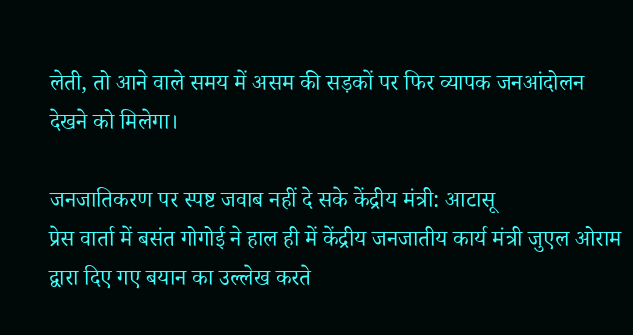लेती, तो आने वाले समय में असम की सड़कों पर फिर व्यापक जनआंदोलन देखने को मिलेगा।

जनजातिकरण पर स्पष्ट जवाब नहीं दे सके केंद्रीय मंत्री: आटासू
प्रेस वार्ता में बसंत गोगोई ने हाल ही में केंद्रीय जनजातीय कार्य मंत्री जुएल ओराम द्वारा दिए गए बयान का उल्लेख करते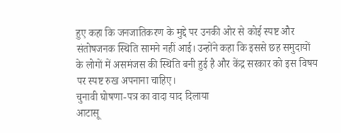हुए कहा कि जनजातिकरण के मुद्दे पर उनकी ओर से कोई स्पष्ट और संतोषजनक स्थिति सामने नहीं आई। उन्होंने कहा कि इससे छह समुदायों के लोगों में असमंजस की स्थिति बनी हुई है और केंद्र सरकार को इस विषय पर स्पष्ट रुख अपनाना चाहिए।
चुनावी घोषणा-पत्र का वादा याद दिलाया
आटासू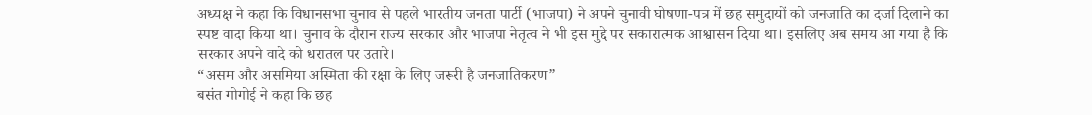अध्यक्ष ने कहा कि विधानसभा चुनाव से पहले भारतीय जनता पार्टी (भाजपा) ने अपने चुनावी घोषणा-पत्र में छह समुदायों को जनजाति का दर्जा दिलाने का स्पष्ट वादा किया था। चुनाव के दौरान राज्य सरकार और भाजपा नेतृत्व ने भी इस मुद्दे पर सकारात्मक आश्वासन दिया था। इसलिए अब समय आ गया है कि सरकार अपने वादे को धरातल पर उतारे।
“असम और असमिया अस्मिता की रक्षा के लिए जरूरी है जनजातिकरण”
बसंत गोगोई ने कहा कि छह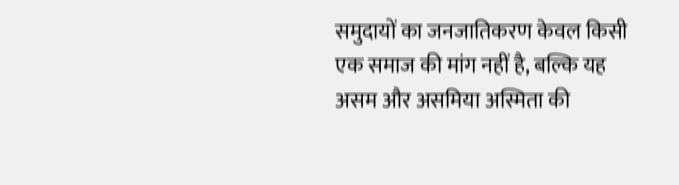समुदायों का जनजातिकरण केवल किसी एक समाज की मांग नहीं है, बल्कि यह असम और असमिया अस्मिता की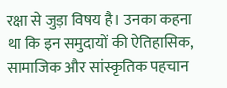रक्षा से जुड़ा विषय है। उनका कहना था कि इन समुदायों की ऐतिहासिक, सामाजिक और सांस्कृतिक पहचान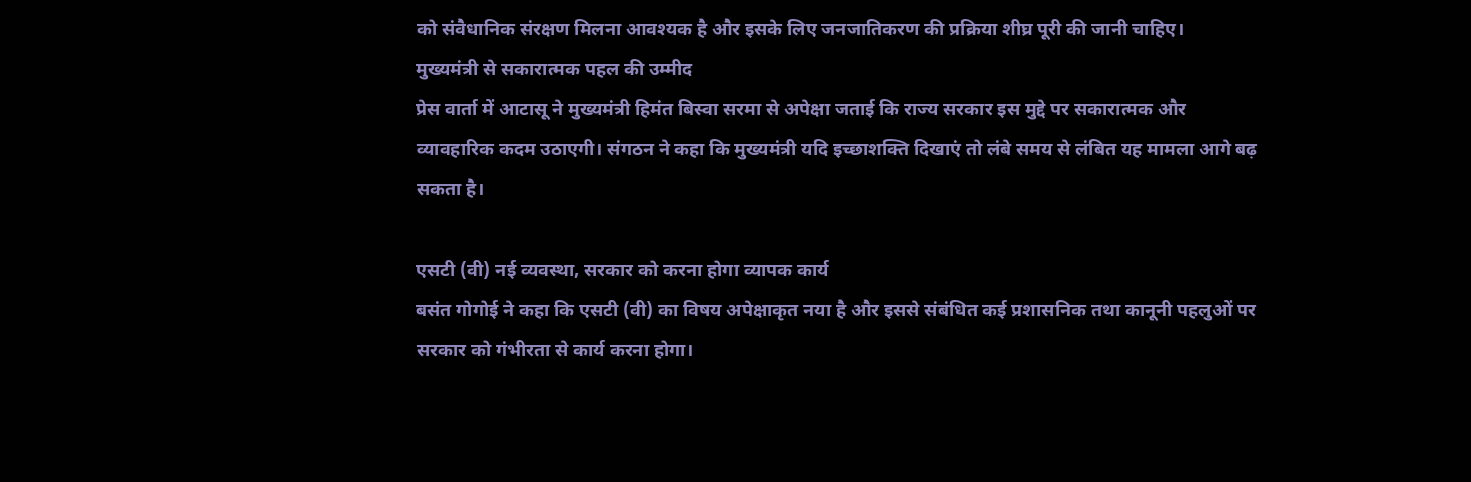को संवैधानिक संरक्षण मिलना आवश्यक है और इसके लिए जनजातिकरण की प्रक्रिया शीघ्र पूरी की जानी चाहिए।
मुख्यमंत्री से सकारात्मक पहल की उम्मीद
प्रेस वार्ता में आटासू ने मुख्यमंत्री हिमंत बिस्वा सरमा से अपेक्षा जताई कि राज्य सरकार इस मुद्दे पर सकारात्मक और व्यावहारिक कदम उठाएगी। संगठन ने कहा कि मुख्यमंत्री यदि इच्छाशक्ति दिखाएं तो लंबे समय से लंबित यह मामला आगे बढ़ सकता है।

एसटी (वी) नई व्यवस्था, सरकार को करना होगा व्यापक कार्य
बसंत गोगोई ने कहा कि एसटी (वी) का विषय अपेक्षाकृत नया है और इससे संबंधित कई प्रशासनिक तथा कानूनी पहलुओं पर सरकार को गंभीरता से कार्य करना होगा।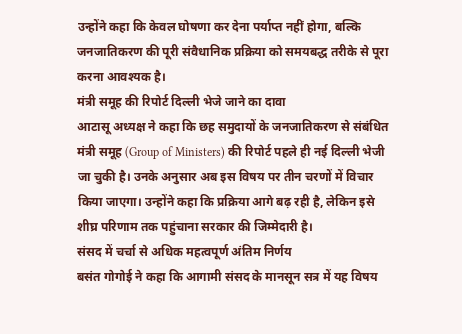उन्होंने कहा कि केवल घोषणा कर देना पर्याप्त नहीं होगा, बल्कि जनजातिकरण की पूरी संवैधानिक प्रक्रिया को समयबद्ध तरीके से पूरा करना आवश्यक है।
मंत्री समूह की रिपोर्ट दिल्ली भेजे जाने का दावा
आटासू अध्यक्ष ने कहा कि छह समुदायों के जनजातिकरण से संबंधित मंत्री समूह (Group of Ministers) की रिपोर्ट पहले ही नई दिल्ली भेजी जा चुकी है। उनके अनुसार अब इस विषय पर तीन चरणों में विचार किया जाएगा। उन्होंने कहा कि प्रक्रिया आगे बढ़ रही है, लेकिन इसे शीघ्र परिणाम तक पहुंचाना सरकार की जिम्मेदारी है।
संसद में चर्चा से अधिक महत्वपूर्ण अंतिम निर्णय
बसंत गोगोई ने कहा कि आगामी संसद के मानसून सत्र में यह विषय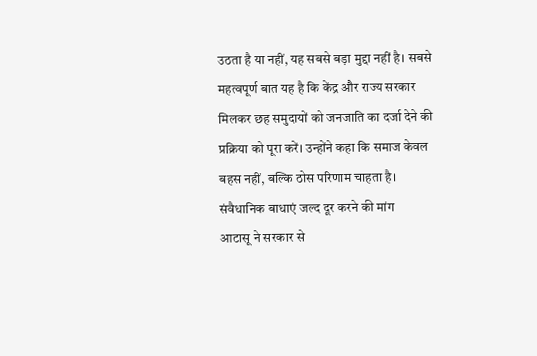उठता है या नहीं, यह सबसे बड़ा मुद्दा नहीं है। सबसे महत्वपूर्ण बात यह है कि केंद्र और राज्य सरकार मिलकर छह समुदायों को जनजाति का दर्जा देने की प्रक्रिया को पूरा करें। उन्होंने कहा कि समाज केवल बहस नहीं, बल्कि ठोस परिणाम चाहता है।
संवैधानिक बाधाएं जल्द दूर करने की मांग
आटासू ने सरकार से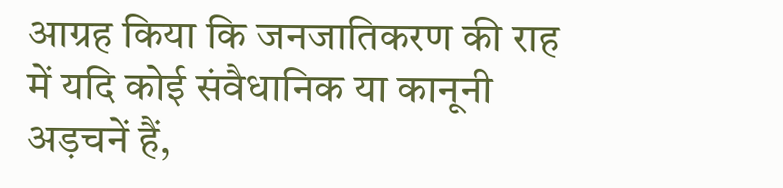आग्रह किया कि जनजातिकरण की राह में यदि कोई संवैधानिक या कानूनी अड़चनें हैं,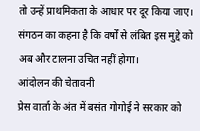तो उन्हें प्राथमिकता के आधार पर दूर किया जाए। संगठन का कहना है कि वर्षों से लंबित इस मुद्दे को अब और टालना उचित नहीं होगा।
आंदोलन की चेतावनी
प्रेस वार्ता के अंत में बसंत गोगोई ने सरकार को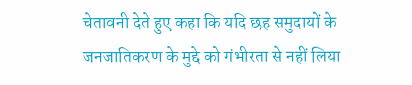चेतावनी देते हुए कहा कि यदि छह समुदायों के जनजातिकरण के मुद्दे को गंभीरता से नहीं लिया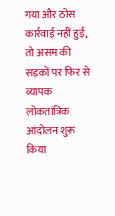गया और ठोस कार्रवाई नहीं हुई, तो असम की सड़कों पर फिर से व्यापक लोकतांत्रिक आंदोलन शुरू किया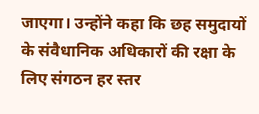जाएगा। उन्होंने कहा कि छह समुदायों के संवैधानिक अधिकारों की रक्षा के लिए संगठन हर स्तर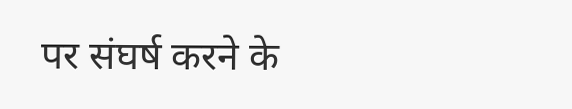पर संघर्ष करने के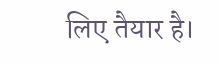लिए तैयार है।